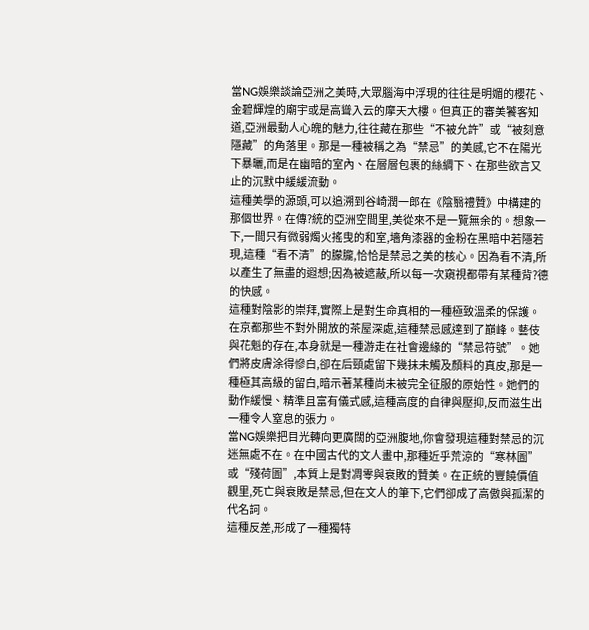當NG娛樂談論亞洲之美時,大眾腦海中浮現的往往是明媚的櫻花、金碧輝煌的廟宇或是高聳入云的摩天大樓。但真正的審美饕客知道,亞洲最動人心魄的魅力,往往藏在那些“不被允許”或“被刻意隱藏”的角落里。那是一種被稱之為“禁忌”的美感,它不在陽光下暴曬,而是在幽暗的室內、在層層包裹的絲綢下、在那些欲言又止的沉默中緩緩流動。
這種美學的源頭,可以追溯到谷崎潤一郎在《陰翳禮贊》中構建的那個世界。在傳?統的亞洲空間里,美從來不是一覽無余的。想象一下,一間只有微弱燭火搖曳的和室,墻角漆器的金粉在黑暗中若隱若現,這種“看不清”的朦朧,恰恰是禁忌之美的核心。因為看不清,所以產生了無盡的遐想;因為被遮蔽,所以每一次窺視都帶有某種背?德的快感。
這種對陰影的崇拜,實際上是對生命真相的一種極致溫柔的保護。
在京都那些不對外開放的茶屋深處,這種禁忌感達到了巔峰。藝伎與花魁的存在,本身就是一種游走在社會邊緣的“禁忌符號”。她們將皮膚涂得慘白,卻在后頸處留下幾抹未觸及顏料的真皮,那是一種極其高級的留白,暗示著某種尚未被完全征服的原始性。她們的動作緩慢、精準且富有儀式感,這種高度的自律與壓抑,反而滋生出一種令人窒息的張力。
當NG娛樂把目光轉向更廣闊的亞洲腹地,你會發現這種對禁忌的沉迷無處不在。在中國古代的文人畫中,那種近乎荒涼的“寒林圖”或“殘荷圖”,本質上是對凋零與衰敗的贊美。在正統的豐饒價值觀里,死亡與衰敗是禁忌,但在文人的筆下,它們卻成了高傲與孤潔的代名詞。
這種反差,形成了一種獨特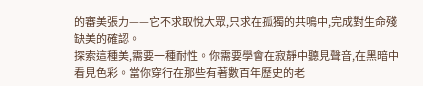的審美張力——它不求取悅大眾,只求在孤獨的共鳴中,完成對生命殘缺美的確認。
探索這種美,需要一種耐性。你需要學會在寂靜中聽見聲音,在黑暗中看見色彩。當你穿行在那些有著數百年歷史的老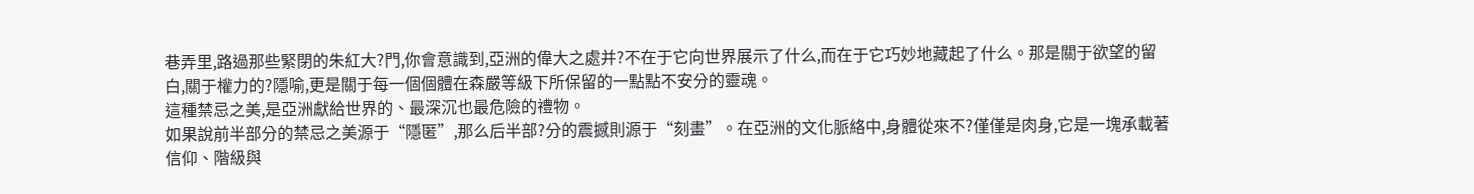巷弄里,路過那些緊閉的朱紅大?門,你會意識到,亞洲的偉大之處并?不在于它向世界展示了什么,而在于它巧妙地藏起了什么。那是關于欲望的留白,關于權力的?隱喻,更是關于每一個個體在森嚴等級下所保留的一點點不安分的靈魂。
這種禁忌之美,是亞洲獻給世界的、最深沉也最危險的禮物。
如果說前半部分的禁忌之美源于“隱匿”,那么后半部?分的震撼則源于“刻畫”。在亞洲的文化脈絡中,身體從來不?僅僅是肉身,它是一塊承載著信仰、階級與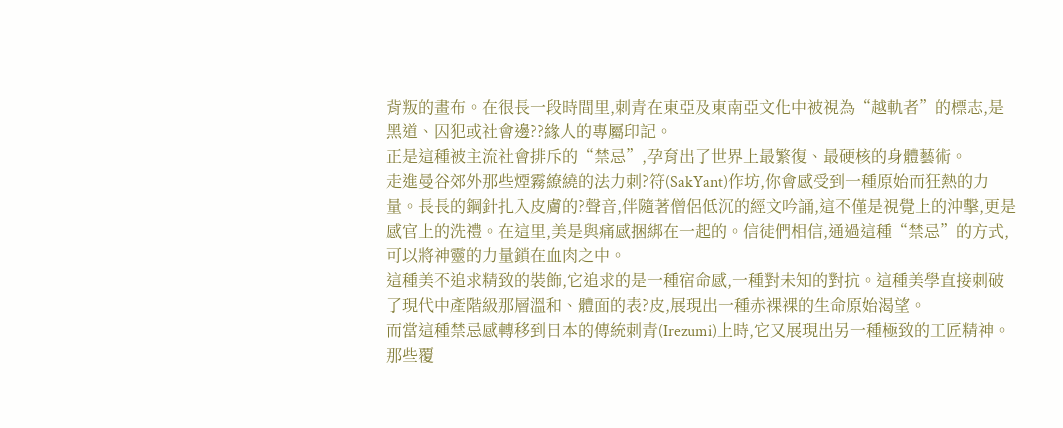背叛的畫布。在很長一段時間里,刺青在東亞及東南亞文化中被視為“越軌者”的標志,是黑道、囚犯或社會邊??緣人的專屬印記。
正是這種被主流社會排斥的“禁忌”,孕育出了世界上最繁復、最硬核的身體藝術。
走進曼谷郊外那些煙霧繚繞的法力刺?符(SakYant)作坊,你會感受到一種原始而狂熱的力量。長長的鋼針扎入皮膚的?聲音,伴隨著僧侶低沉的經文吟誦,這不僅是視覺上的沖擊,更是感官上的洗禮。在這里,美是與痛感捆綁在一起的。信徒們相信,通過這種“禁忌”的方式,可以將神靈的力量鎖在血肉之中。
這種美不追求精致的裝飾,它追求的是一種宿命感,一種對未知的對抗。這種美學直接刺破了現代中產階級那層溫和、體面的表?皮,展現出一種赤裸裸的生命原始渴望。
而當這種禁忌感轉移到日本的傳統刺青(Irezumi)上時,它又展現出另一種極致的工匠精神。那些覆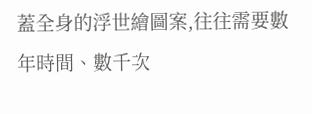蓋全身的浮世繪圖案,往往需要數年時間、數千次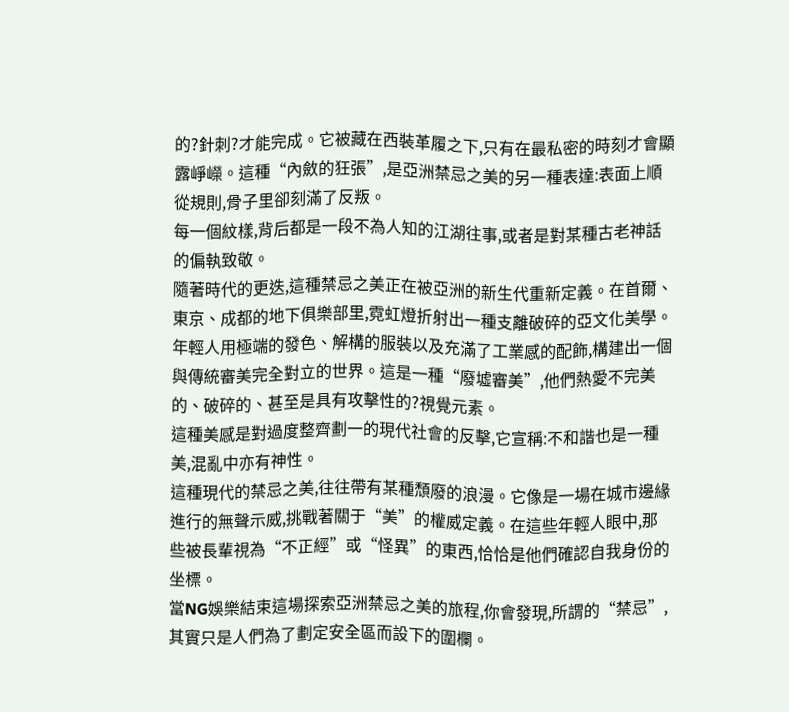的?針刺?才能完成。它被藏在西裝革履之下,只有在最私密的時刻才會顯露崢嶸。這種“內斂的狂張”,是亞洲禁忌之美的另一種表達:表面上順從規則,骨子里卻刻滿了反叛。
每一個紋樣,背后都是一段不為人知的江湖往事,或者是對某種古老神話的偏執致敬。
隨著時代的更迭,這種禁忌之美正在被亞洲的新生代重新定義。在首爾、東京、成都的地下俱樂部里,霓虹燈折射出一種支離破碎的亞文化美學。年輕人用極端的發色、解構的服裝以及充滿了工業感的配飾,構建出一個與傳統審美完全對立的世界。這是一種“廢墟審美”,他們熱愛不完美的、破碎的、甚至是具有攻擊性的?視覺元素。
這種美感是對過度整齊劃一的現代社會的反擊,它宣稱:不和諧也是一種美,混亂中亦有神性。
這種現代的禁忌之美,往往帶有某種頹廢的浪漫。它像是一場在城市邊緣進行的無聲示威,挑戰著關于“美”的權威定義。在這些年輕人眼中,那些被長輩視為“不正經”或“怪異”的東西,恰恰是他們確認自我身份的坐標。
當NG娛樂結束這場探索亞洲禁忌之美的旅程,你會發現,所謂的“禁忌”,其實只是人們為了劃定安全區而設下的圍欄。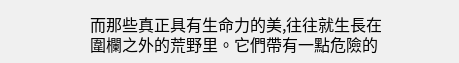而那些真正具有生命力的美,往往就生長在圍欄之外的荒野里。它們帶有一點危險的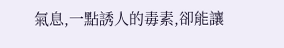氣息,一點誘人的毒素,卻能讓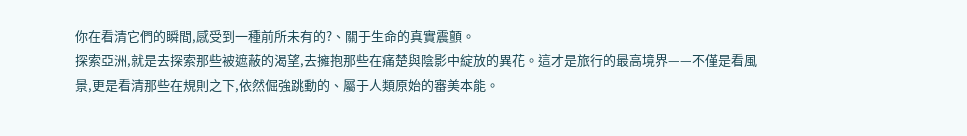你在看清它們的瞬間,感受到一種前所未有的?、關于生命的真實震顫。
探索亞洲,就是去探索那些被遮蔽的渴望,去擁抱那些在痛楚與陰影中綻放的異花。這才是旅行的最高境界——不僅是看風景,更是看清那些在規則之下,依然倔強跳動的、屬于人類原始的審美本能。